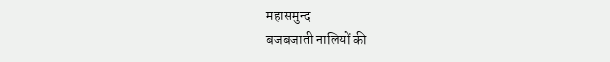महासमुन्द
बजबजाती नालियों की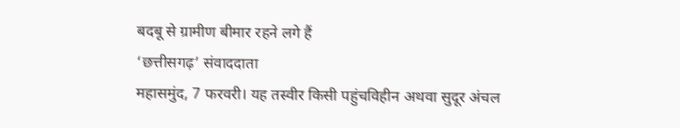बदबू से ग्रामीण बीमार रहने लगे हैं
‘छत्तीसगढ़’ संवाददाता
महासमुंद, 7 फरवरी। यह तस्वीर किसी पहुंचविहीन अथवा सुदूर अंचल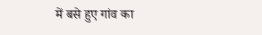में बसे हुए गांव का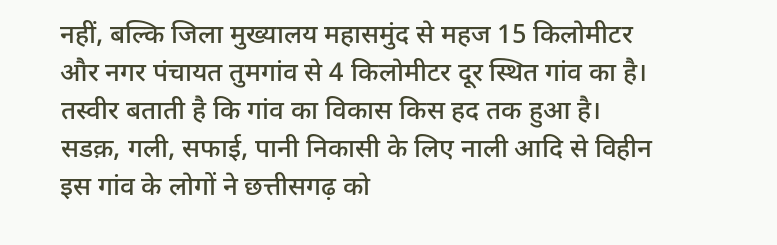नहीं, बल्कि जिला मुख्यालय महासमुंद से महज 15 किलोमीटर और नगर पंचायत तुमगांव से 4 किलोमीटर दूर स्थित गांव का है। तस्वीर बताती है कि गांव का विकास किस हद तक हुआ है। सडक़, गली, सफाई, पानी निकासी के लिए नाली आदि से विहीन इस गांव के लोगों ने छत्तीसगढ़ को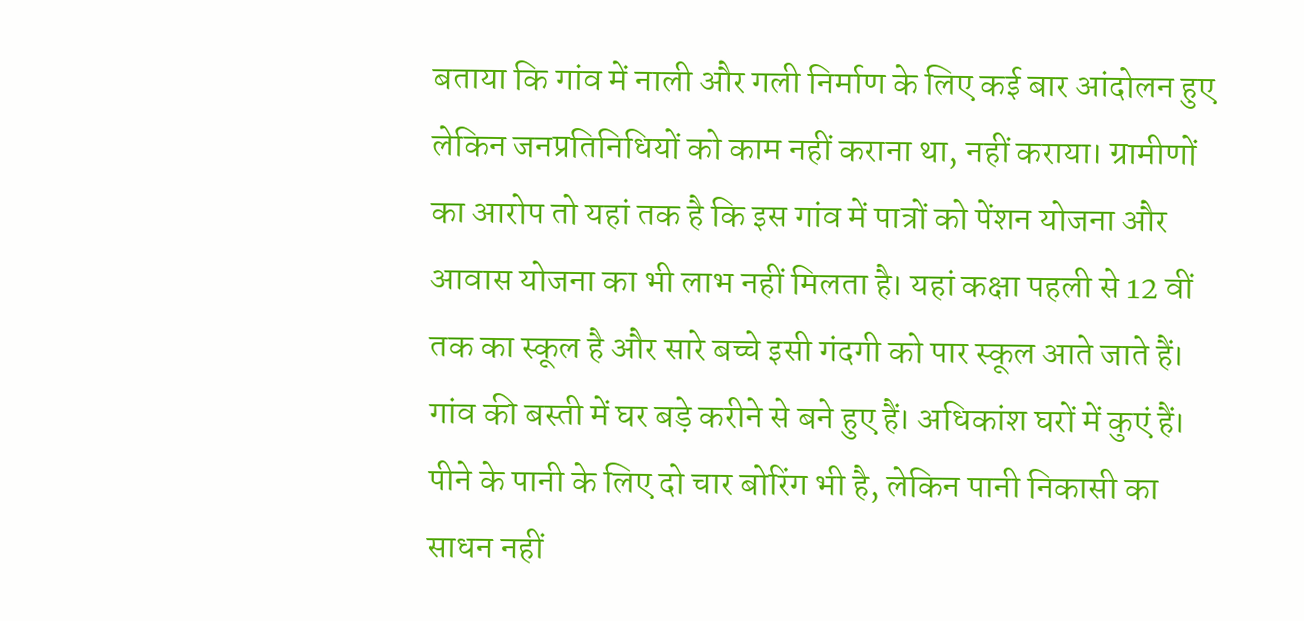बताया कि गांव में नाली और गली निर्माण के लिए कई बार आंदोलन हुए लेकिन जनप्रतिनिधियों को काम नहीं कराना था, नहीं कराया। ग्रामीणों का आरोप तो यहां तक है कि इस गांव में पात्रों को पेंशन योजना और आवास योजना का भी लाभ नहीं मिलता है। यहां कक्षा पहली से 12 वीं तक का स्कूल है और सारे बच्चे इसी गंदगी को पार स्कूल आते जाते हैं।
गांव की बस्ती में घर बड़े करीने से बने हुए हैं। अधिकांश घरों में कुएं हैं। पीने के पानी के लिए दो चार बोरिंग भी है, लेकिन पानी निकासी का साधन नहीं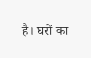है। घरों का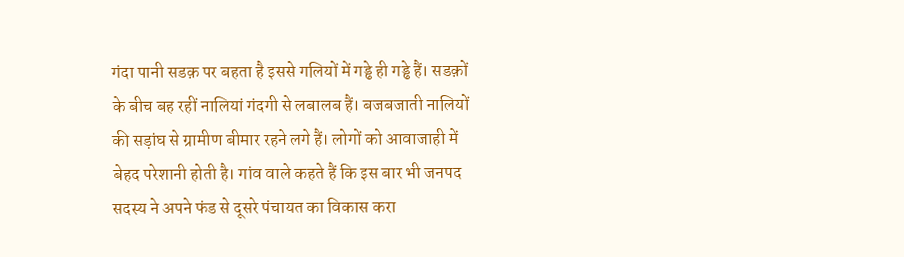गंदा पानी सडक़ पर बहता है इससे गलियों में गड्ढे ही गड्ढे हैं। सडक़ों के बीच बह रहीं नालियां गंदगी से लबालब हैं। बजबजाती नालियों की सड़ांघ से ग्रामीण बीमार रहने लगे हैं। लोगों को आवाजाही में बेहद परेशानी होती है। गांव वाले कहते हैं कि इस बार भी जनपद सदस्य ने अपने फंड से दूसरे पंचायत का विकास करा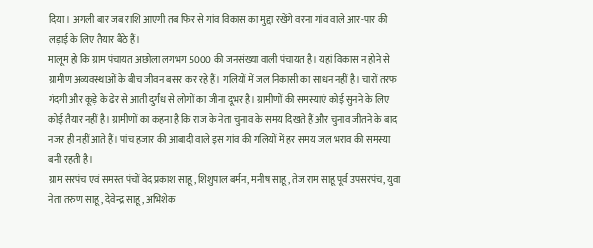दिया। अगली बार जब राशि आएगी तब फिर से गांव विकास का मुद्दा रखेंगे वरना गांव वाले आर-पार की लड़ाई के लिए तैयार बैठे हैं।
मालूम हो कि ग्राम पंचायत अछोला लगभग 5000 की जनसंख्या वाली पंचायत है। यहां विकास न होने से ग्रामीण अव्यवस्थाओं के बीच जीवन बसर कर रहे हैं। गलियों में जल निकासी का साधन नहीं है। चारों तरफ गंदगी और कूड़े के ढेर से आती दुर्गंध से लोगों का जीना दूभर है। ग्रामीणों की समस्याएं कोई सुनने के लिए कोई तैयार नहीं है। ग्रामीणों का कहना है कि राज के नेता चुनाव के समय दिखते हैं और चुनाव जीतने के बाद नजर ही नहीं आते हैं। पांच हजार की आबादी वाले इस गांव की गलियों में हर समय जल भराव की समस्या बनी रहती है।
ग्राम सरपंच एवं समस्त पंचों वेद प्रकाश साहू, शिशुपाल बर्मन, मनीष साहू, तेज राम साहू पूर्व उपसरपंच, युवा नेता तरुण साहू, देवेन्द्र साहू, अभिशेक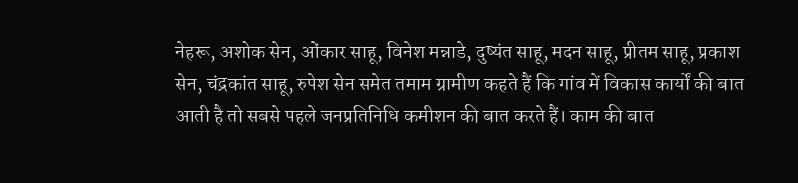नेहरू, अशोक सेन, ओंकार साहू, विनेश मन्नाडे, दुष्यंत साहू, मदन साहू, प्रीतम साहू, प्रकाश सेन, चंद्रकांत साहू, रुपेश सेन समेत तमाम ग्रामीण कहते हैं कि गांव में विकास कार्यों की बात आती है तो सबसे पहले जनप्रतिनिधि कमीशन की बात करते हैं। काम की बात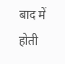बाद में होती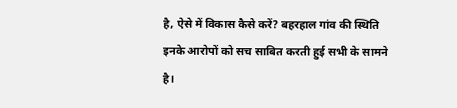है, ऐसे में विकास कैसे करें? बहरहाल गांव की स्थिति इनके आरोपों को सच साबित करती हुई सभी के सामने है।